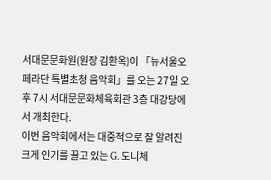서대문문화원(원장 김환옥)이 「뉴서울오페라단 특별초청 음악회」를 오는 27일 오후 7시 서대문문화체육회관 3층 대강당에서 개최한다.
이번 음악회에서는 대중적으로 잘 알려진 크게 인기를 끌고 있는 G. 도니체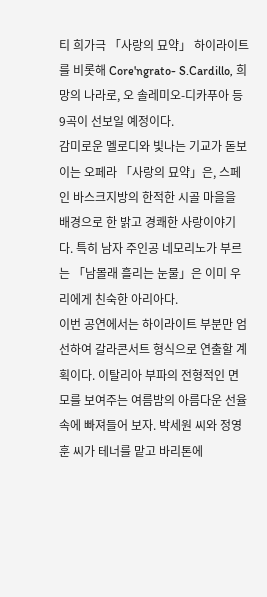티 희가극 「사랑의 묘약」 하이라이트를 비롯해 Core'ngrato- S.Cardillo, 희망의 나라로, 오 솔레미오-디카푸아 등 9곡이 선보일 예정이다.
감미로운 멜로디와 빛나는 기교가 돋보이는 오페라 「사랑의 묘약」은, 스페인 바스크지방의 한적한 시골 마을을 배경으로 한 밝고 경쾌한 사랑이야기다. 특히 남자 주인공 네모리노가 부르는 「남몰래 흘리는 눈물」은 이미 우리에게 친숙한 아리아다.
이번 공연에서는 하이라이트 부분만 엄선하여 갈라콘서트 형식으로 연출할 계획이다. 이탈리아 부파의 전형적인 면모를 보여주는 여름밤의 아름다운 선율 속에 빠져들어 보자. 박세원 씨와 정영훈 씨가 테너를 맡고 바리톤에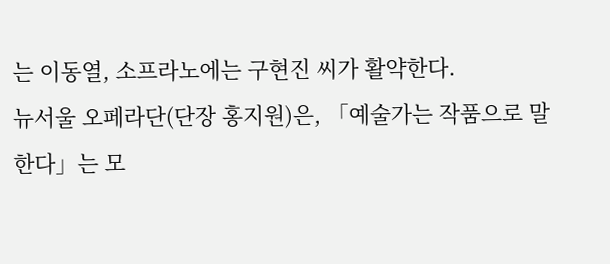는 이동열, 소프라노에는 구현진 씨가 활약한다.
뉴서울 오페라단(단장 홍지원)은, 「예술가는 작품으로 말한다」는 모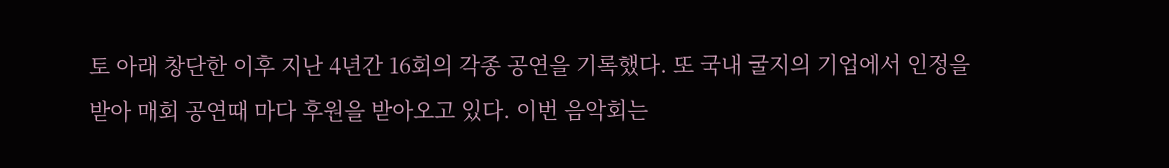토 아래 창단한 이후 지난 4년간 16회의 각종 공연을 기록했다. 또 국내 굴지의 기업에서 인정을 받아 매회 공연때 마다 후원을 받아오고 있다. 이번 음악회는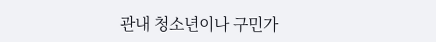관내 청소년이나 구민가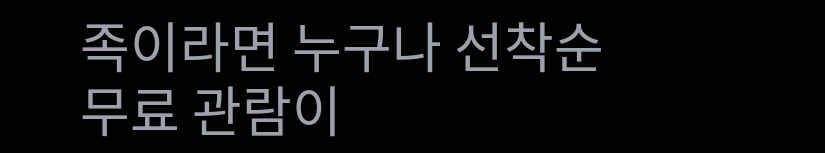족이라면 누구나 선착순 무료 관람이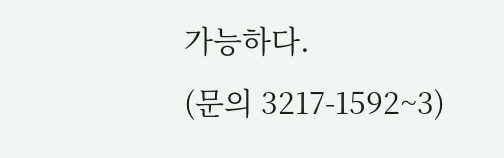가능하다.
(문의 3217-1592~3)